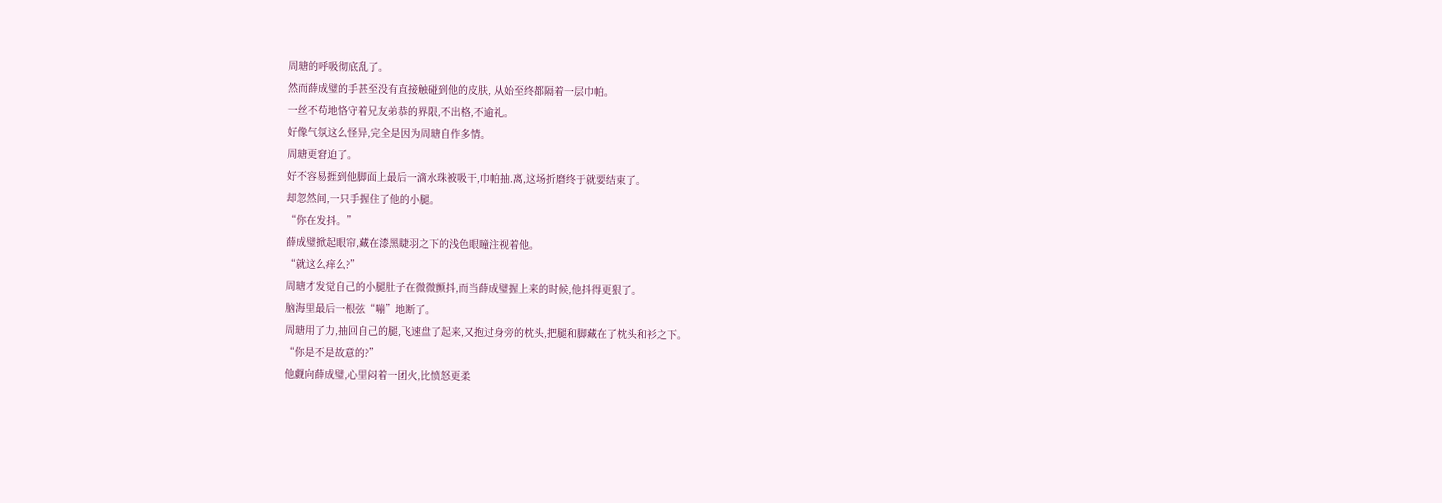周瑭的呼吸彻底乱了。
然而薛成璧的手甚至没有直接触碰到他的皮肤, 从始至终都隔着一层巾帕。
一丝不苟地恪守着兄友弟恭的界限,不出格,不逾礼。
好像气氛这么怪异,完全是因为周瑭自作多情。
周瑭更窘迫了。
好不容易捱到他脚面上最后一滴水珠被吸干,巾帕抽.离,这场折磨终于就要结束了。
却忽然间,一只手握住了他的小腿。
“你在发抖。”
薛成璧掀起眼帘,藏在漆黑睫羽之下的浅色眼瞳注视着他。
“就这么痒么?”
周瑭才发觉自己的小腿肚子在微微颤抖,而当薛成璧握上来的时候,他抖得更狠了。
脑海里最后一根弦“嘣”地断了。
周瑭用了力,抽回自己的腿,飞速盘了起来,又抱过身旁的枕头,把腿和脚藏在了枕头和衫之下。
“你是不是故意的?”
他觑向薛成璧,心里闷着一团火,比愤怒更柔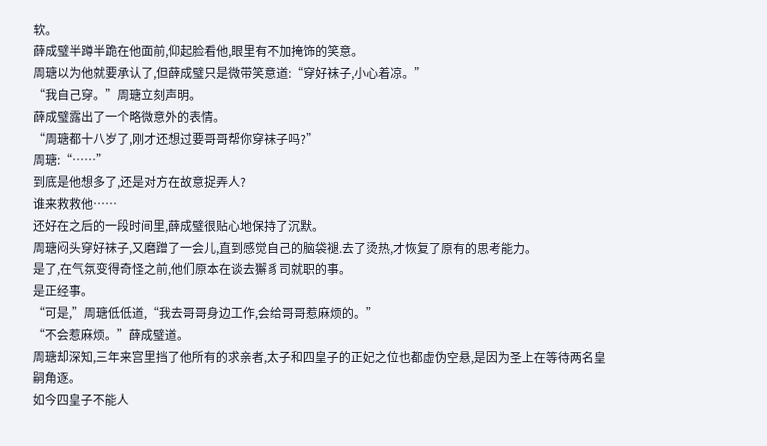软。
薛成璧半蹲半跪在他面前,仰起脸看他,眼里有不加掩饰的笑意。
周瑭以为他就要承认了,但薛成璧只是微带笑意道:“穿好袜子,小心着凉。”
“我自己穿。”周瑭立刻声明。
薛成璧露出了一个略微意外的表情。
“周瑭都十八岁了,刚才还想过要哥哥帮你穿袜子吗?”
周瑭:“……”
到底是他想多了,还是对方在故意捉弄人?
谁来救救他……
还好在之后的一段时间里,薛成璧很贴心地保持了沉默。
周瑭闷头穿好袜子,又磨蹭了一会儿,直到感觉自己的脑袋褪.去了烫热,才恢复了原有的思考能力。
是了,在气氛变得奇怪之前,他们原本在谈去獬豸司就职的事。
是正经事。
“可是,”周瑭低低道,“我去哥哥身边工作,会给哥哥惹麻烦的。”
“不会惹麻烦。”薛成璧道。
周瑭却深知,三年来宫里挡了他所有的求亲者,太子和四皇子的正妃之位也都虚伪空悬,是因为圣上在等待两名皇嗣角逐。
如今四皇子不能人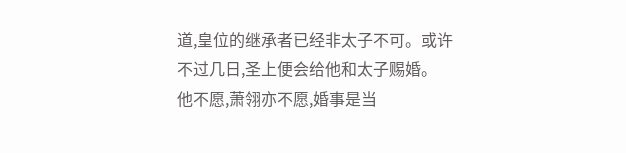道,皇位的继承者已经非太子不可。或许不过几日,圣上便会给他和太子赐婚。
他不愿,萧翎亦不愿,婚事是当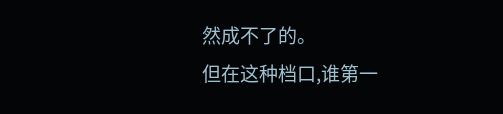然成不了的。
但在这种档口,谁第一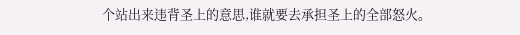个站出来违背圣上的意思,谁就要去承担圣上的全部怒火。